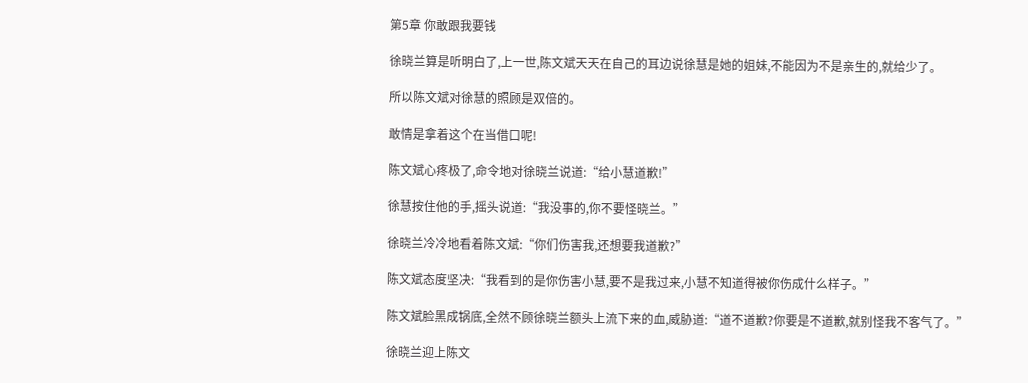第5章 你敢跟我要钱

徐晓兰算是听明白了,上一世,陈文斌天天在自己的耳边说徐慧是她的姐妹,不能因为不是亲生的,就给少了。

所以陈文斌对徐慧的照顾是双倍的。

敢情是拿着这个在当借口呢!

陈文斌心疼极了,命令地对徐晓兰说道:“给小慧道歉!”

徐慧按住他的手,摇头说道:“我没事的,你不要怪晓兰。”

徐晓兰冷冷地看着陈文斌:“你们伤害我,还想要我道歉?”

陈文斌态度坚决:“我看到的是你伤害小慧,要不是我过来,小慧不知道得被你伤成什么样子。”

陈文斌脸黑成锅底,全然不顾徐晓兰额头上流下来的血,威胁道:“道不道歉?你要是不道歉,就别怪我不客气了。”

徐晓兰迎上陈文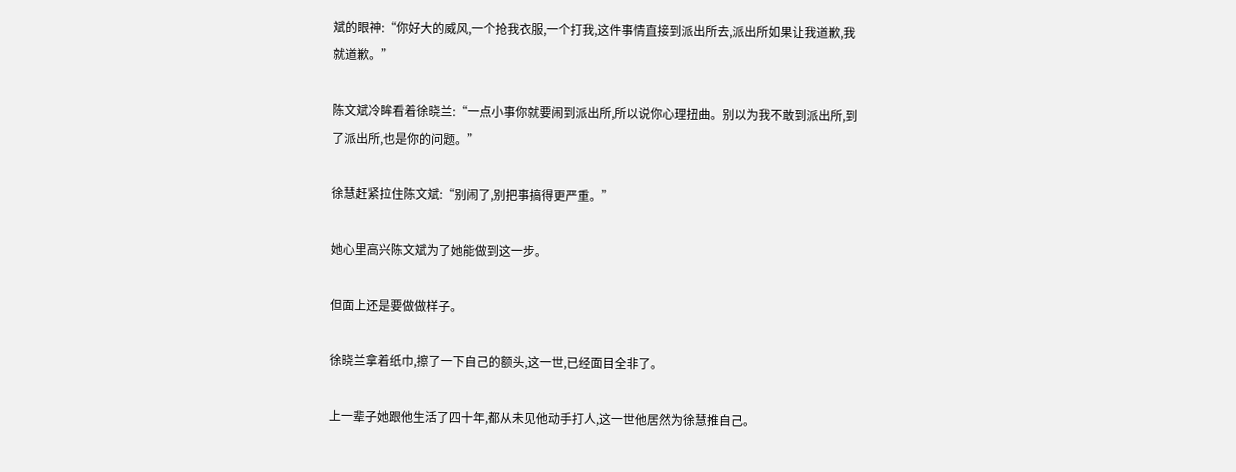斌的眼神:“你好大的威风,一个抢我衣服,一个打我,这件事情直接到派出所去,派出所如果让我道歉,我就道歉。”

陈文斌冷眸看着徐晓兰:“一点小事你就要闹到派出所,所以说你心理扭曲。别以为我不敢到派出所,到了派出所,也是你的问题。”

徐慧赶紧拉住陈文斌:“别闹了,别把事搞得更严重。”

她心里高兴陈文斌为了她能做到这一步。

但面上还是要做做样子。

徐晓兰拿着纸巾,擦了一下自己的额头,这一世,已经面目全非了。

上一辈子她跟他生活了四十年,都从未见他动手打人,这一世他居然为徐慧推自己。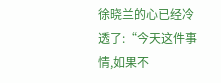徐晓兰的心已经冷透了:“今天这件事情,如果不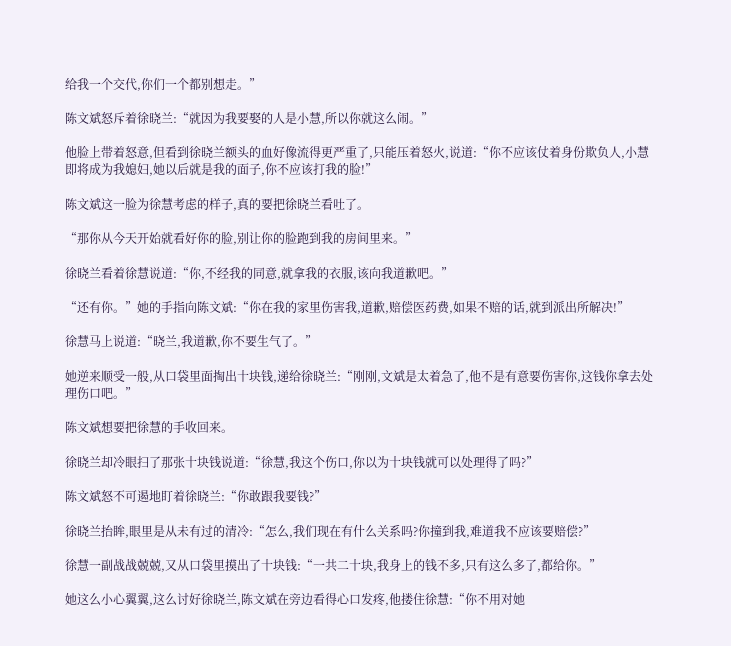给我一个交代,你们一个都别想走。”

陈文斌怒斥着徐晓兰:“就因为我要娶的人是小慧,所以你就这么闹。”

他脸上带着怒意,但看到徐晓兰额头的血好像流得更严重了,只能压着怒火,说道:“你不应该仗着身份欺负人,小慧即将成为我媳妇,她以后就是我的面子,你不应该打我的脸!”

陈文斌这一脸为徐慧考虑的样子,真的要把徐晓兰看吐了。

“那你从今天开始就看好你的脸,别让你的脸跑到我的房间里来。”

徐晓兰看着徐慧说道:“你,不经我的同意,就拿我的衣服,该向我道歉吧。”

“还有你。”她的手指向陈文斌:“你在我的家里伤害我,道歉,赔偿医药费,如果不赔的话,就到派出所解决!”

徐慧马上说道:“晓兰,我道歉,你不要生气了。”

她逆来顺受一般,从口袋里面掏出十块钱,递给徐晓兰:“刚刚,文斌是太着急了,他不是有意要伤害你,这钱你拿去处理伤口吧。”

陈文斌想要把徐慧的手收回来。

徐晓兰却冷眼扫了那张十块钱说道:“徐慧,我这个伤口,你以为十块钱就可以处理得了吗?”

陈文斌怒不可遏地盯着徐晓兰:“你敢跟我要钱?”

徐晓兰抬眸,眼里是从未有过的清冷:“怎么,我们现在有什么关系吗?你撞到我,难道我不应该要赔偿?”

徐慧一副战战兢兢,又从口袋里摸出了十块钱:“一共二十块,我身上的钱不多,只有这么多了,都给你。”

她这么小心翼翼,这么讨好徐晓兰,陈文斌在旁边看得心口发疼,他搂住徐慧:“你不用对她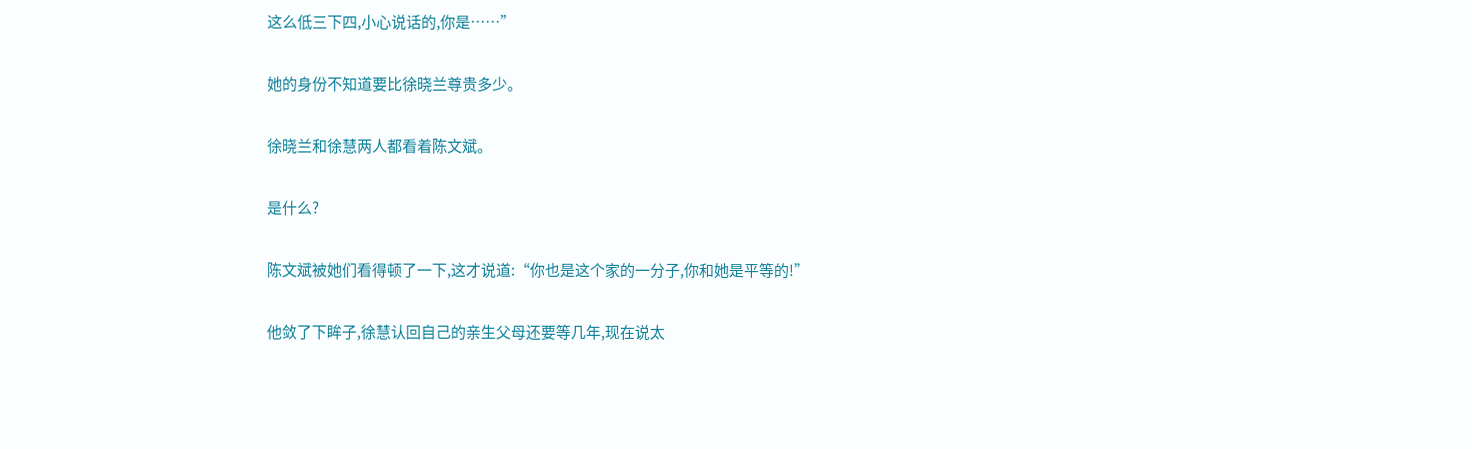这么低三下四,小心说话的,你是……”

她的身份不知道要比徐晓兰尊贵多少。

徐晓兰和徐慧两人都看着陈文斌。

是什么?

陈文斌被她们看得顿了一下,这才说道:“你也是这个家的一分子,你和她是平等的!”

他敛了下眸子,徐慧认回自己的亲生父母还要等几年,现在说太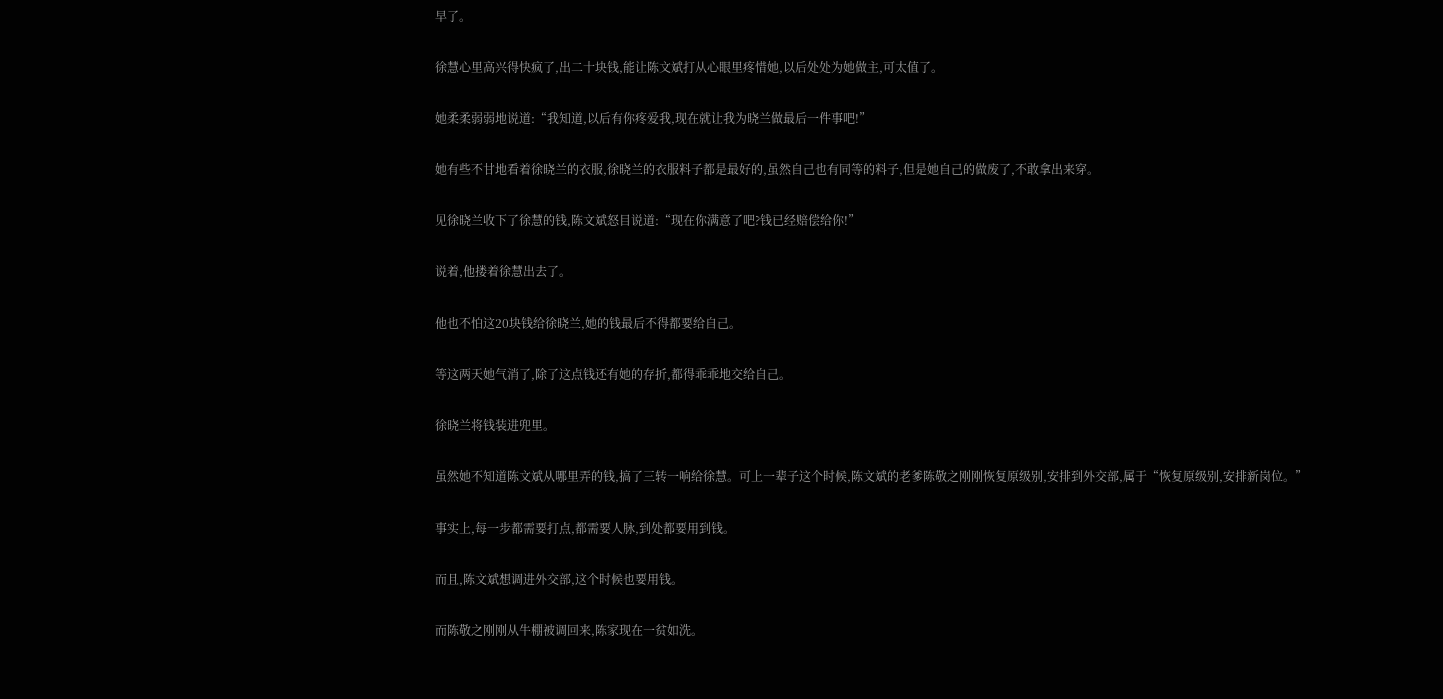早了。

徐慧心里高兴得快疯了,出二十块钱,能让陈文斌打从心眼里疼惜她,以后处处为她做主,可太值了。

她柔柔弱弱地说道:“我知道,以后有你疼爱我,现在就让我为晓兰做最后一件事吧!”

她有些不甘地看着徐晓兰的衣服,徐晓兰的衣服料子都是最好的,虽然自己也有同等的料子,但是她自己的做废了,不敢拿出来穿。

见徐晓兰收下了徐慧的钱,陈文斌怒目说道:“现在你满意了吧?钱已经赔偿给你!”

说着,他搂着徐慧出去了。

他也不怕这20块钱给徐晓兰,她的钱最后不得都要给自己。

等这两天她气消了,除了这点钱还有她的存折,都得乖乖地交给自己。

徐晓兰将钱装进兜里。

虽然她不知道陈文斌从哪里弄的钱,搞了三转一响给徐慧。可上一辈子这个时候,陈文斌的老爹陈敬之刚刚恢复原级别,安排到外交部,属于“恢复原级别,安排新岗位。”

事实上,每一步都需要打点,都需要人脉,到处都要用到钱。

而且,陈文斌想调进外交部,这个时候也要用钱。

而陈敬之刚刚从牛棚被调回来,陈家现在一贫如洗。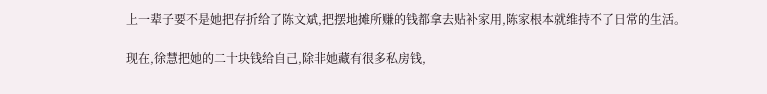上一辈子要不是她把存折给了陈文斌,把摆地摊所赚的钱都拿去贴补家用,陈家根本就维持不了日常的生活。

现在,徐慧把她的二十块钱给自己,除非她藏有很多私房钱,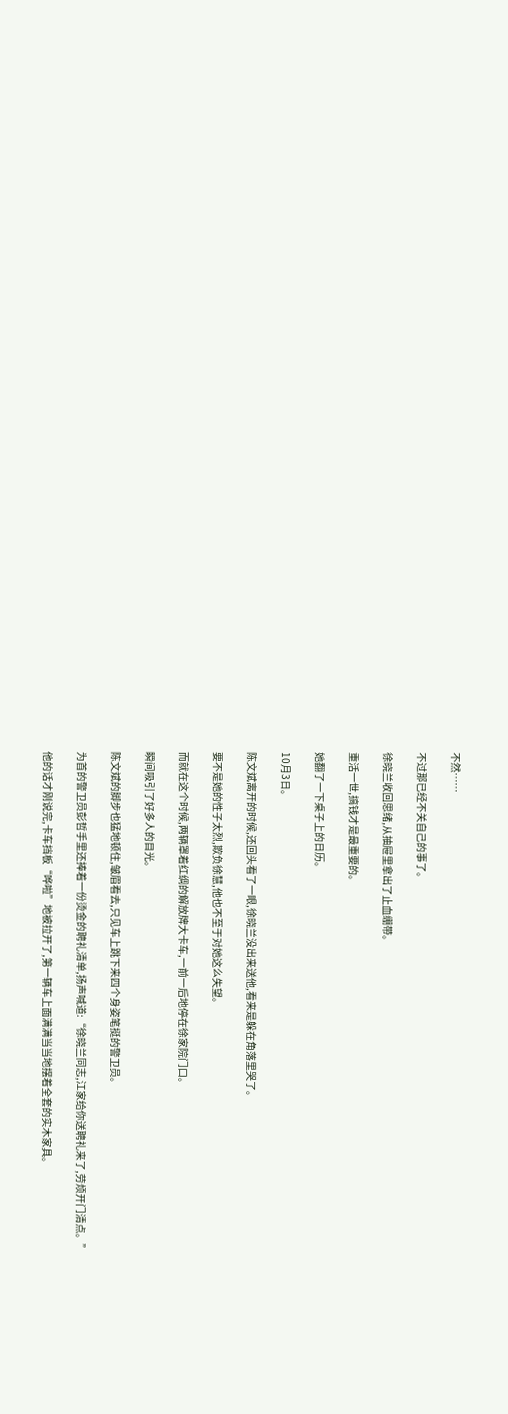不然……

不过那已经不关自己的事了。

徐晓兰收回思绪,从抽屉里拿出了止血绷带。

重活一世,搞钱才是最重要的。

她翻了一下桌子上的日历。

10月3日。

陈文斌离开的时候,还回头看了一眼,徐晓兰没出来送他,看来是躲在角落里哭了。

要不是她的性子太烈,欺负徐慧,他也不至于对她这么失望。

而就在这个时候,两辆罩着红绸的解放牌大卡车,一前一后地停在徐家院门口。

瞬间吸引了好多人的目光。

陈文斌的脚步也猛地顿住,皱眉看去,只见车上跳下来四个身姿笔挺的警卫员。

为首的警卫员彭哲手里还捧着一份烫金的聘礼清单,扬声喊道:“徐晓兰同志,江家给你送聘礼来了,劳烦开门清点。”

他的话才刚说完,卡车挡板“哗啦”地被拉开了,第一辆车上面满满当当地摆着全套的实木家具。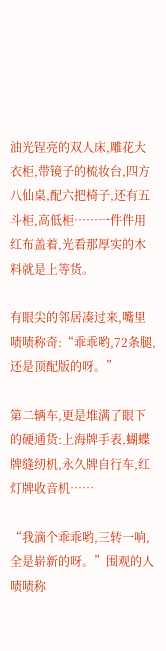油光锃亮的双人床,雕花大衣柜,带镜子的梳妆台,四方八仙桌,配六把椅子,还有五斗柜,高低柜……一件件用红布盖着,光看那厚实的木料就是上等货。

有眼尖的邻居凑过来,嘴里啧啧称奇:“乖乖哟,72条腿,还是顶配版的呀。”

第二辆车,更是堆满了眼下的硬通货:上海牌手表,蝴蝶牌缝纫机,永久牌自行车,红灯牌收音机……

“我滴个乖乖哟,三转一响,全是崭新的呀。”围观的人啧啧称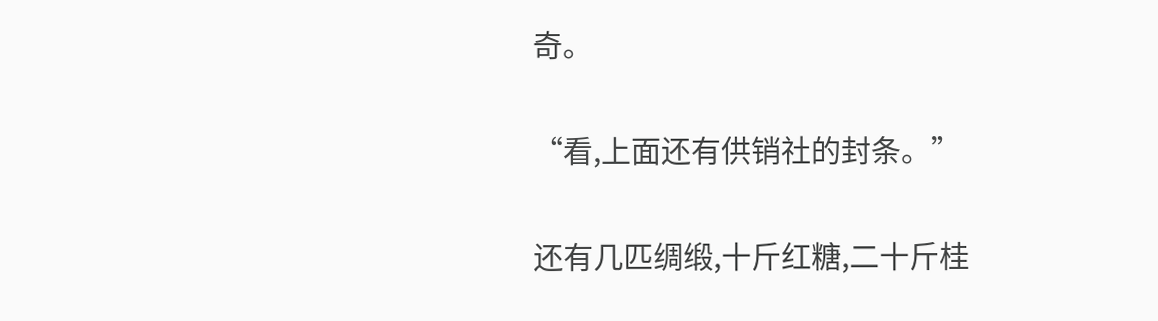奇。

“看,上面还有供销社的封条。”

还有几匹绸缎,十斤红糖,二十斤桂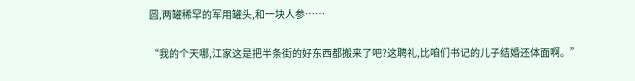圆,两罐稀罕的军用罐头,和一块人参……

“我的个天哪,江家这是把半条街的好东西都搬来了吧?这聘礼,比咱们书记的儿子结婚还体面啊。”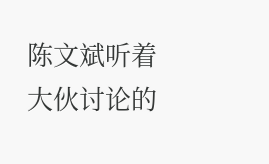陈文斌听着大伙讨论的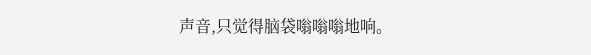声音,只觉得脑袋嗡嗡嗡地响。